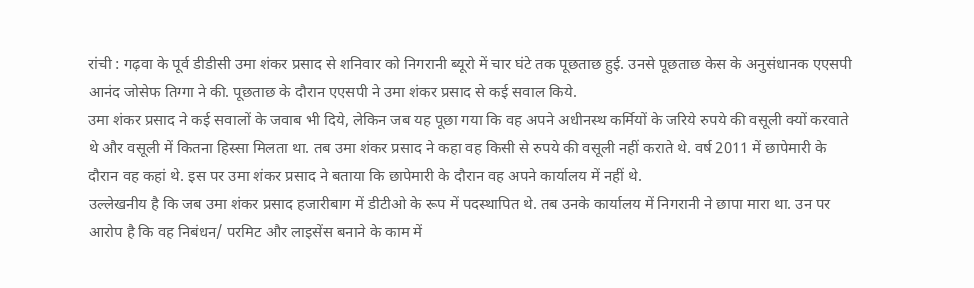रांची : गढ़वा के पूर्व डीडीसी उमा शंकर प्रसाद से शनिवार को निगरानी ब्यूरो में चार घंटे तक पूछताछ हुई. उनसे पूछताछ केस के अनुसंधानक एएसपी आनंद जोसेफ तिग्गा ने की. पूछताछ के दौरान एएसपी ने उमा शंकर प्रसाद से कई सवाल किये.
उमा शंकर प्रसाद ने कई सवालों के जवाब भी दिये, लेकिन जब यह पूछा गया कि वह अपने अधीनस्थ कर्मियों के जरिये रुपये की वसूली क्यों करवाते थे और वसूली में कितना हिस्सा मिलता था. तब उमा शंकर प्रसाद ने कहा वह किसी से रुपये की वसूली नहीं कराते थे. वर्ष 2011 में छापेमारी के दौरान वह कहां थे. इस पर उमा शंकर प्रसाद ने बताया कि छापेमारी के दौरान वह अपने कार्यालय में नहीं थे.
उल्लेखनीय है कि जब उमा शंकर प्रसाद हजारीबाग में डीटीओ के रूप में पदस्थापित थे. तब उनके कार्यालय में निगरानी ने छापा मारा था. उन पर आरोप है कि वह निबंधन/ परमिट और लाइसेंस बनाने के काम में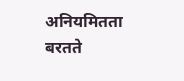अनियमितता बरतते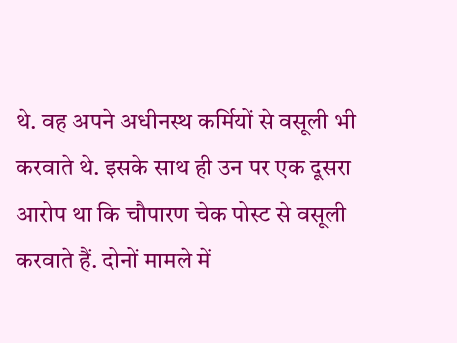थे. वह अपने अधीनस्थ कर्मियों से वसूली भी करवाते थे. इसके साथ ही उन पर एक दूसरा आरोप था कि चौपारण चेक पोस्ट से वसूली करवाते हैं. दोनों मामले में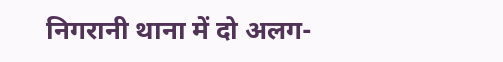निगरानी थाना में दो अलग-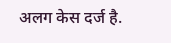अलग केस दर्ज है.